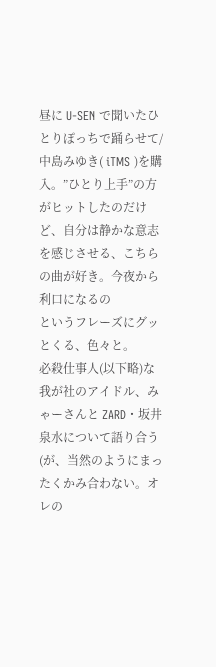昼に U-SEN で聞いたひとりぽっちで踊らせて/中島みゆき( iTMS )を購入。”ひとり上手”の方がヒットしたのだけど、自分は静かな意志を感じさせる、こちらの曲が好き。今夜から利口になるの
というフレーズにグッとくる、色々と。
必殺仕事人(以下略)な我が社のアイドル、みゃーさんと ZARD・坂井泉水について語り合う(が、当然のようにまったくかみ合わない。オレの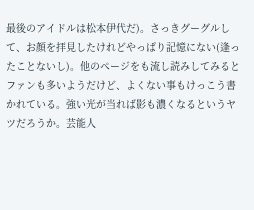最後のアイドルは松本伊代だ)。さっきグーグルして、お顔を拝見したけれどやっぱり記憶にない(逢ったことないし)。他のページをも流し読みしてみるとファンも多いようだけど、よくない事もけっこう書かれている。強い光が当れば影も濃くなるというヤツだろうか。芸能人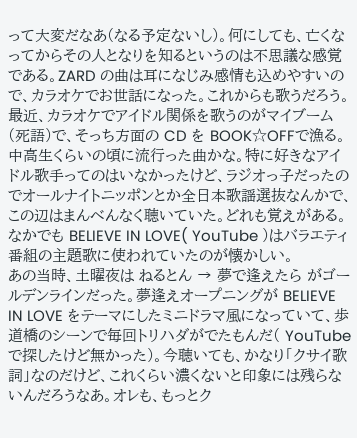って大変だなあ(なる予定ないし)。何にしても、亡くなってからその人となりを知るというのは不思議な感覚である。ZARD の曲は耳になじみ感情も込めやすいので、カラオケでお世話になった。これからも歌うだろう。
最近、カラオケでアイドル関係を歌うのがマイブーム(死語)で、そっち方面の CD を BOOK☆OFFで漁る。
中高生くらいの頃に流行った曲かな。特に好きなアイドル歌手ってのはいなかったけど、ラジオっ子だったのでオールナイトニッポンとか全日本歌謡選抜なんかで、この辺はまんべんなく聴いていた。どれも覚えがある。なかでも BELIEVE IN LOVE( YouTube )はバラエティ番組の主題歌に使われていたのが懐かしい。
あの当時、土曜夜は ねるとん → 夢で逢えたら がゴールデンラインだった。夢逢えオープニングが BELIEVE IN LOVE をテーマにしたミニドラマ風になっていて、歩道橋のシーンで毎回トリハダがでたもんだ( YouTube で探したけど無かった)。今聴いても、かなり「クサイ歌詞」なのだけど、これくらい濃くないと印象には残らないんだろうなあ。オレも、もっとク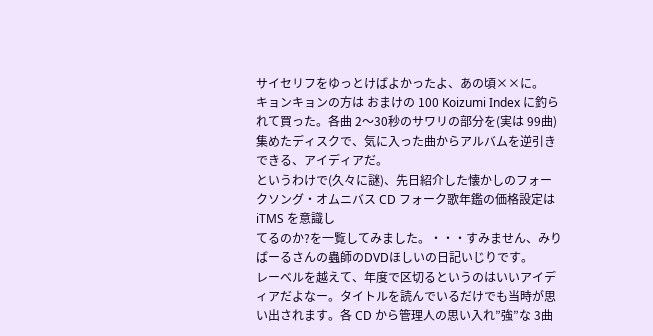サイセリフをゆっとけばよかったよ、あの頃××に。
キョンキョンの方は おまけの 100 Koizumi Index に釣られて買った。各曲 2〜30秒のサワリの部分を(実は 99曲)集めたディスクで、気に入った曲からアルバムを逆引きできる、アイディアだ。
というわけで(久々に謎)、先日紹介した懐かしのフォークソング・オムニバス CD フォーク歌年鑑の価格設定は iTMS を意識し
てるのか?を一覧してみました。・・・すみません、みりばーるさんの蟲師のDVDほしいの日記いじりです。
レーベルを越えて、年度で区切るというのはいいアイディアだよなー。タイトルを読んでいるだけでも当時が思い出されます。各 CD から管理人の思い入れ”強”な 3曲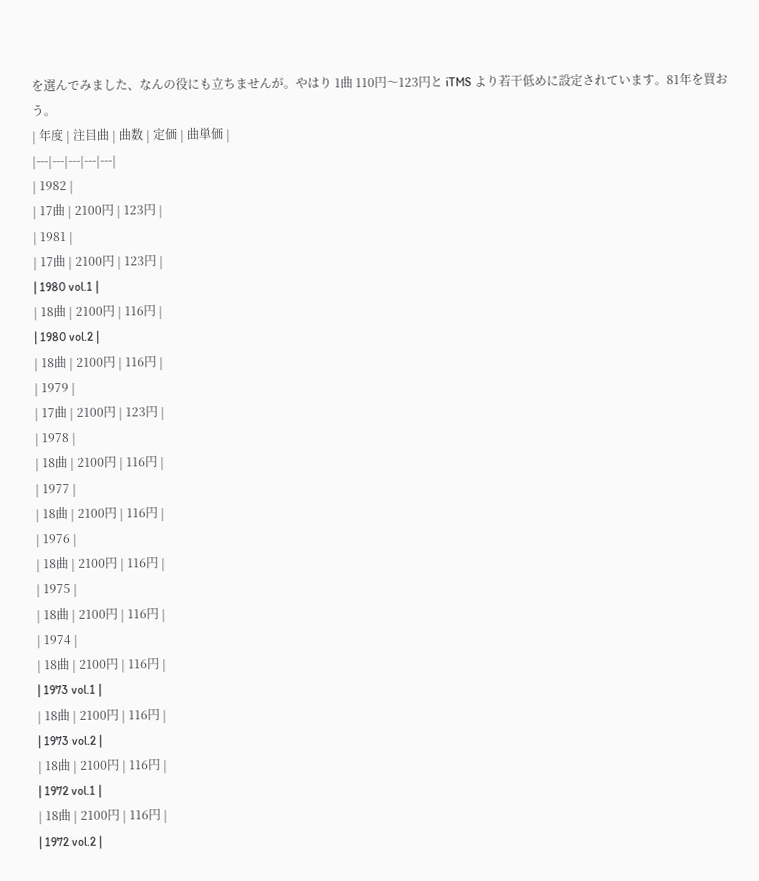を選んでみました、なんの役にも立ちませんが。やはり 1曲 110円〜123円と iTMS より若干低めに設定されています。81年を買おう。
| 年度 | 注目曲 | 曲数 | 定価 | 曲単価 |
|---|---|---|---|---|
| 1982 |
| 17曲 | 2100円 | 123円 |
| 1981 |
| 17曲 | 2100円 | 123円 |
| 1980 vol.1 |
| 18曲 | 2100円 | 116円 |
| 1980 vol.2 |
| 18曲 | 2100円 | 116円 |
| 1979 |
| 17曲 | 2100円 | 123円 |
| 1978 |
| 18曲 | 2100円 | 116円 |
| 1977 |
| 18曲 | 2100円 | 116円 |
| 1976 |
| 18曲 | 2100円 | 116円 |
| 1975 |
| 18曲 | 2100円 | 116円 |
| 1974 |
| 18曲 | 2100円 | 116円 |
| 1973 vol.1 |
| 18曲 | 2100円 | 116円 |
| 1973 vol.2 |
| 18曲 | 2100円 | 116円 |
| 1972 vol.1 |
| 18曲 | 2100円 | 116円 |
| 1972 vol.2 |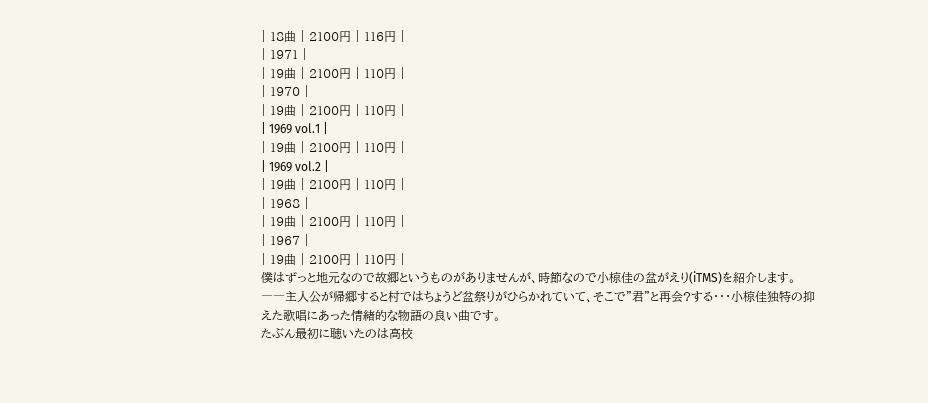| 18曲 | 2100円 | 116円 |
| 1971 |
| 19曲 | 2100円 | 110円 |
| 1970 |
| 19曲 | 2100円 | 110円 |
| 1969 vol.1 |
| 19曲 | 2100円 | 110円 |
| 1969 vol.2 |
| 19曲 | 2100円 | 110円 |
| 1968 |
| 19曲 | 2100円 | 110円 |
| 1967 |
| 19曲 | 2100円 | 110円 |
僕はずっと地元なので故郷というものがありませんが、時節なので小椋佳の盆がえり(iTMS)を紹介します。――主人公が帰郷すると村ではちょうど盆祭りがひらかれていて、そこで”君”と再会?する・・・小椋佳独特の抑えた歌唱にあった情緒的な物語の良い曲です。
たぶん最初に聴いたのは高校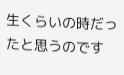生くらいの時だったと思うのです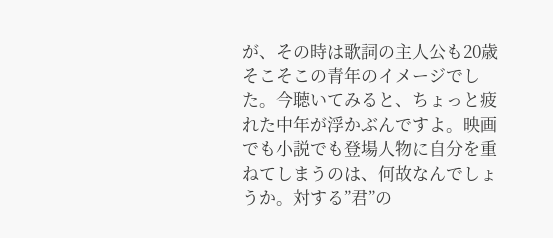が、その時は歌詞の主人公も20歳そこそこの青年のイメージでした。今聴いてみると、ちょっと疲れた中年が浮かぶんですよ。映画でも小説でも登場人物に自分を重ねてしまうのは、何故なんでしょうか。対する”君”の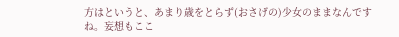方はというと、あまり歳をとらず(おさげの)少女のままなんですね。妄想もここ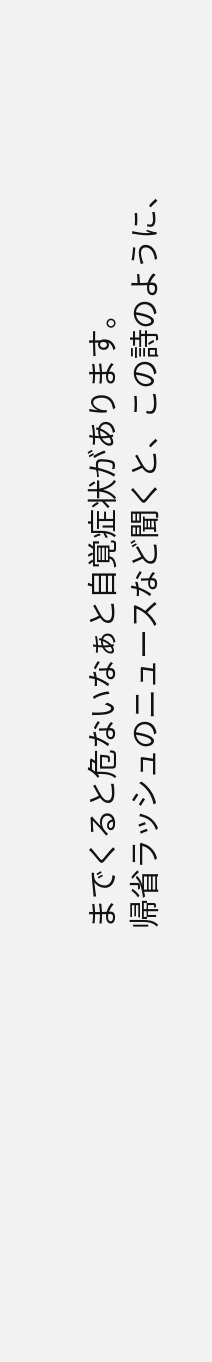までくると危ないなぁと自覚症状があります。
帰省ラッシュのニュースなど聞くと、この詩のように、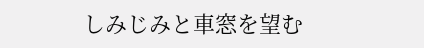しみじみと車窓を望む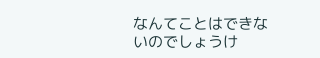なんてことはできないのでしょうけ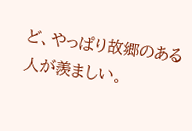ど、やっぱり故郷のある人が羨ましい。